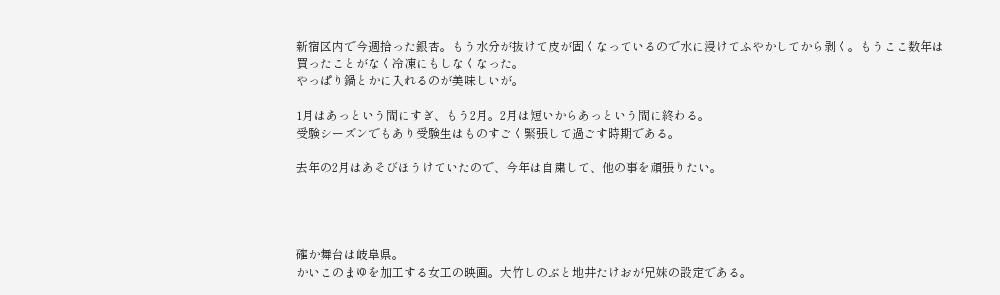新宿区内で今週拾った銀杏。もう水分が抜けて皮が固くなっているので水に浸けてふやかしてから剥く。もうここ数年は
買ったことがなく冷凍にもしなくなった。
やっぱり鍋とかに入れるのが美味しいが。

1月はあっという間にすぎ、もう2月。2月は短いからあっという間に終わる。
受験シーズンでもあり受験生はものすごく緊張して過ごす時期である。

去年の2月はあそびほうけていたので、今年は自粛して、他の事を頑張りたい。




確か舞台は岐阜県。
かいこのまゆを加工する女工の映画。大竹しのぶと地井たけおが兄妹の設定である。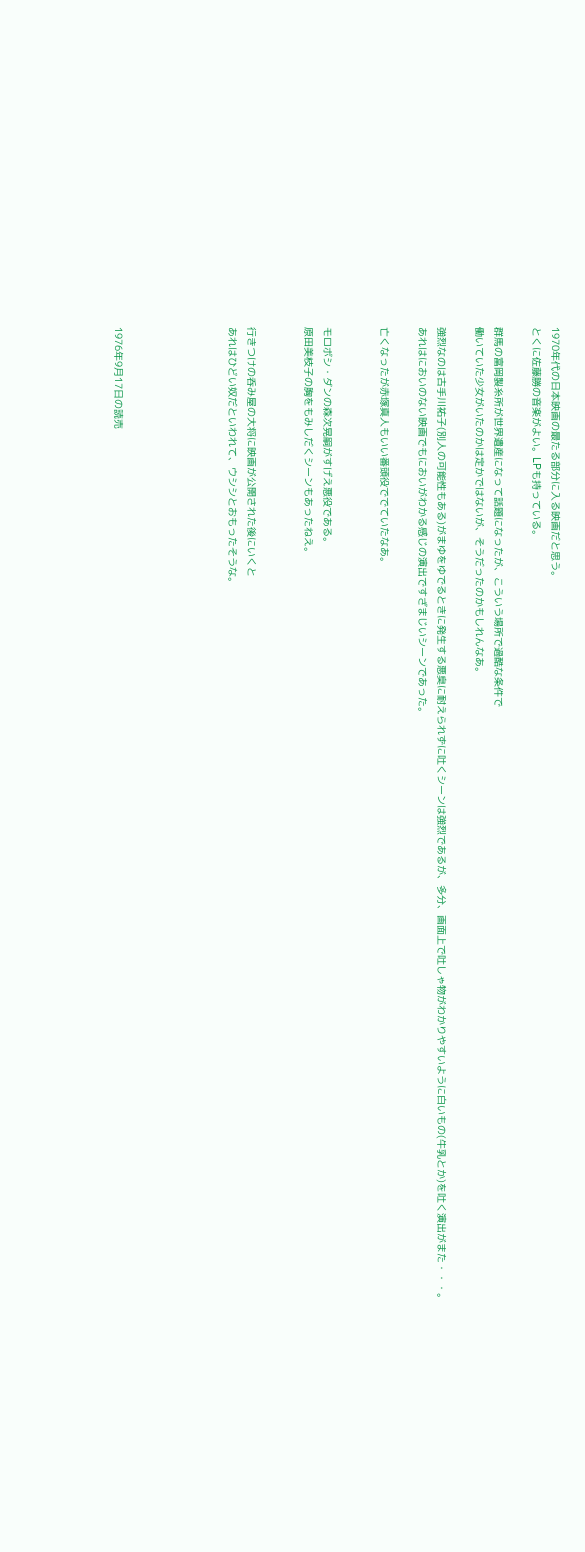1970年代の日本映画の最たる部分に入る映画だと思う。
とくに佐藤勝の音楽がよい。LPも持っている。

群馬の富岡製糸所が世界遺産になって話題になったが、こういう場所で過酷な条件で
働いていた少女がいたのかは定かではないが、そうだったのかもしれんなあ。

強烈なのは古手川祐子(別人の可能性もある)がまゆをゆでるときに発生する悪臭に耐えられずに吐くシーンは強烈であるが、多分、画面上で吐しゃ物がわかりやすいように白いもの(牛乳とか)を吐く演出がまた・・・。
あれはにおいのない映画でもにおいがわかる感じの演出ですざまじいシーンであった。

亡くなったが赤塚真人もいい番頭役ででていたなあ。


モロボシ・ダンの森次晃嗣がすげえ悪役である。
原田美枝子の胸をもみしだくシーンもあったねえ。


行きつけの呑み屋の大将に映画が公開された後にいくと
あれはひどい奴だといわれて、ウシシとおもったそうな。





1976年9月17日の読売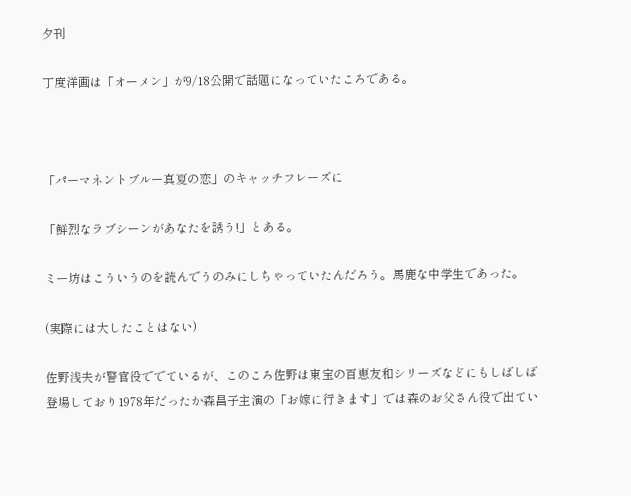夕刊

丁度洋画は「オーメン」が9/18公開で話題になっていたころである。



「パーマネントブルー真夏の恋」のキャッチフレーズに

「鮮烈なラブシーンがあなたを誘う!」とある。

ミー坊はこういうのを読んでうのみにしちゃっていたんだろう。馬鹿な中学生であった。

(実際には大したことはない)

佐野浅夫が警官役ででているが、このころ佐野は東宝の百恵友和シリーズなどにもしばしば登場しており1978年だったか森昌子主演の「お嫁に行きます」では森のお父さん役で出てい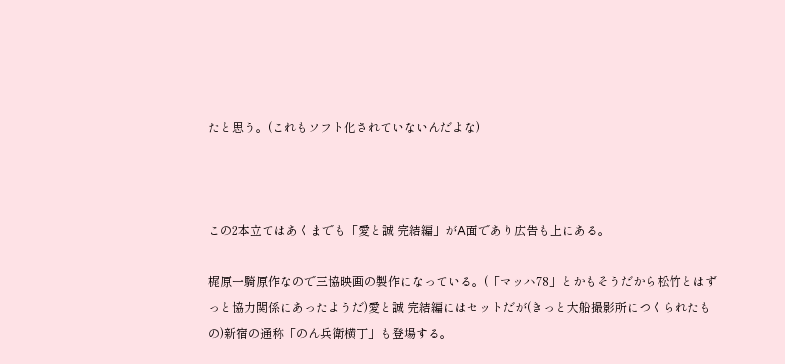たと思う。(これもソフト化されていないんだよな)



この2本立てはあくまでも「愛と誠 完結編」がA面であり広告も上にある。

梶原一騎原作なので三協映画の製作になっている。(「マッハ78」とかもそうだから松竹とはずっと協力関係にあったようだ)愛と誠 完結編にはセットだが(きっと大船撮影所につくられたもの)新宿の通称「のん兵衛横丁」も登場する。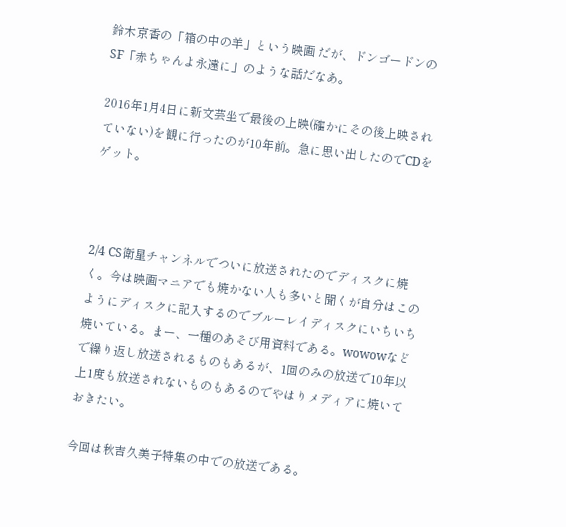鈴木京香の「箱の中の羊」という映画 だが、ドンゴードンのSF「赤ちゃんよ永遠に」のような話だなあ。

2016年1月4日に新文芸坐で最後の上映(確かにその後上映されていない)を観に行ったのが10年前。急に思い出したのでCDを
ゲット。



2/4 CS衛星チャンネルでついに放送されたのでディスクに焼く。今は映画マニアでも焼かない人も多いと聞くが自分はこのようにディスクに記入するのでブルーレイディスクにいちいち焼いている。まー、一種のあそび用資料である。wowowなどで繰り返し放送されるものもあるが、1回のみの放送で10年以上1度も放送されないものもあるのでやはりメディアに焼いておきたい。

今回は秋吉久美子特集の中での放送である。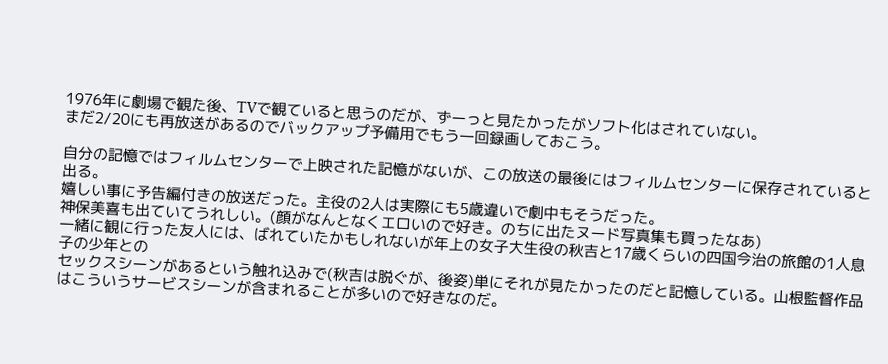1976年に劇場で観た後、TVで観ていると思うのだが、ずーっと見たかったがソフト化はされていない。
まだ2/20にも再放送があるのでバックアップ予備用でもう一回録画しておこう。

自分の記憶ではフィルムセンターで上映された記憶がないが、この放送の最後にはフィルムセンターに保存されていると出る。
嬉しい事に予告編付きの放送だった。主役の2人は実際にも5歳違いで劇中もそうだった。
神保美喜も出ていてうれしい。(顔がなんとなくエロいので好き。のちに出たヌード写真集も買ったなあ)
一緒に観に行った友人には、ばれていたかもしれないが年上の女子大生役の秋吉と17歳くらいの四国今治の旅館の1人息子の少年との
セックスシーンがあるという触れ込みで(秋吉は脱ぐが、後姿)単にそれが見たかったのだと記憶している。山根監督作品はこういうサービスシーンが含まれることが多いので好きなのだ。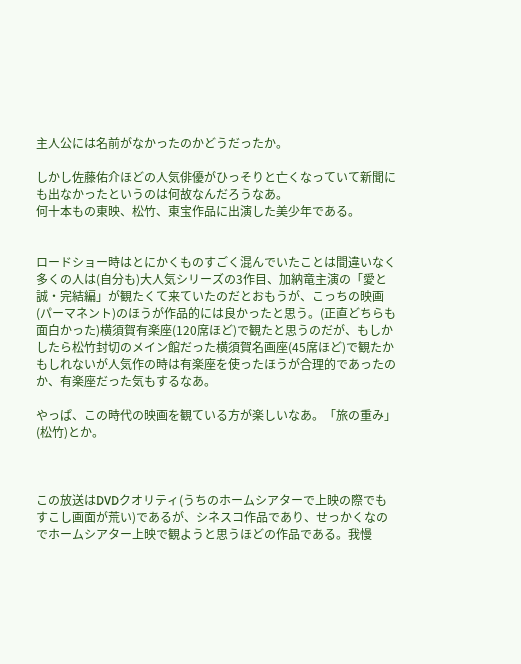主人公には名前がなかったのかどうだったか。

しかし佐藤佑介ほどの人気俳優がひっそりと亡くなっていて新聞にも出なかったというのは何故なんだろうなあ。
何十本もの東映、松竹、東宝作品に出演した美少年である。


ロードショー時はとにかくものすごく混んでいたことは間違いなく多くの人は(自分も)大人気シリーズの3作目、加納竜主演の「愛と誠・完結編」が観たくて来ていたのだとおもうが、こっちの映画(パーマネント)のほうが作品的には良かったと思う。(正直どちらも面白かった)横須賀有楽座(120席ほど)で観たと思うのだが、もしかしたら松竹封切のメイン館だった横須賀名画座(45席ほど)で観たかもしれないが人気作の時は有楽座を使ったほうが合理的であったのか、有楽座だった気もするなあ。

やっぱ、この時代の映画を観ている方が楽しいなあ。「旅の重み」(松竹)とか。



この放送はDVDクオリティ(うちのホームシアターで上映の際でもすこし画面が荒い)であるが、シネスコ作品であり、せっかくなのでホームシアター上映で観ようと思うほどの作品である。我慢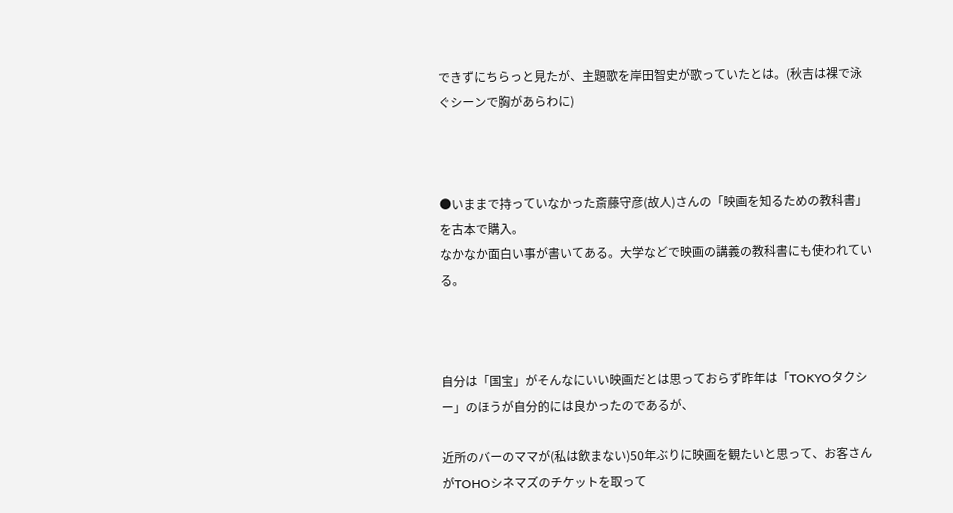できずにちらっと見たが、主題歌を岸田智史が歌っていたとは。(秋吉は裸で泳ぐシーンで胸があらわに)



●いままで持っていなかった斎藤守彦(故人)さんの「映画を知るための教科書」を古本で購入。
なかなか面白い事が書いてある。大学などで映画の講義の教科書にも使われている。



自分は「国宝」がそんなにいい映画だとは思っておらず昨年は「TOKYOタクシー」のほうが自分的には良かったのであるが、

近所のバーのママが(私は飲まない)50年ぶりに映画を観たいと思って、お客さんがTOHOシネマズのチケットを取って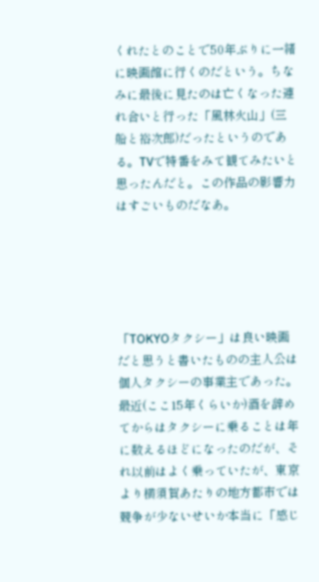くれたとのことで50年ぶりに一緒に映画館に行くのだという。ちなみに最後に見たのは亡くなった連れ合いと行った「風林火山」(三船と裕次郎)だったというのである。TVで特番をみて観てみたいと思ったんだと。この作品の影響力はすごいものだなあ。





「TOKYOタクシー」は良い映画だと思うと書いたものの主人公は個人タクシーの事業主であった。最近(ここ15年くらいか)酒を辞めてからはタクシーに乗ることは年に数えるほどになったのだが、それ以前はよく乗っていたが、東京より横須賀あたりの地方都市では競争が少ないせいか本当に「感じ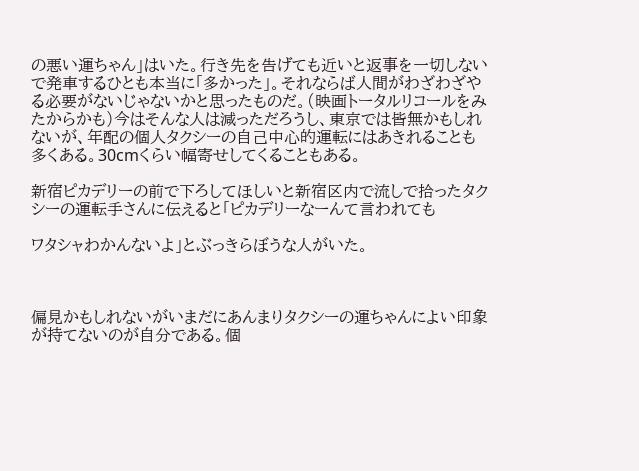の悪い運ちゃん」はいた。行き先を告げても近いと返事を一切しないで発車するひとも本当に「多かった」。それならば人間がわざわざやる必要がないじゃないかと思ったものだ。(映画トータルリコールをみたからかも)今はそんな人は減っただろうし、東京では皆無かもしれないが、年配の個人タクシーの自己中心的運転にはあきれることも多くある。30cmくらい幅寄せしてくることもある。

新宿ピカデリーの前で下ろしてほしいと新宿区内で流しで拾ったタクシーの運転手さんに伝えると「ピカデリーなーんて言われても

ワタシャわかんないよ」とぶっきらぼうな人がいた。



偏見かもしれないがいまだにあんまりタクシーの運ちゃんによい印象が持てないのが自分である。個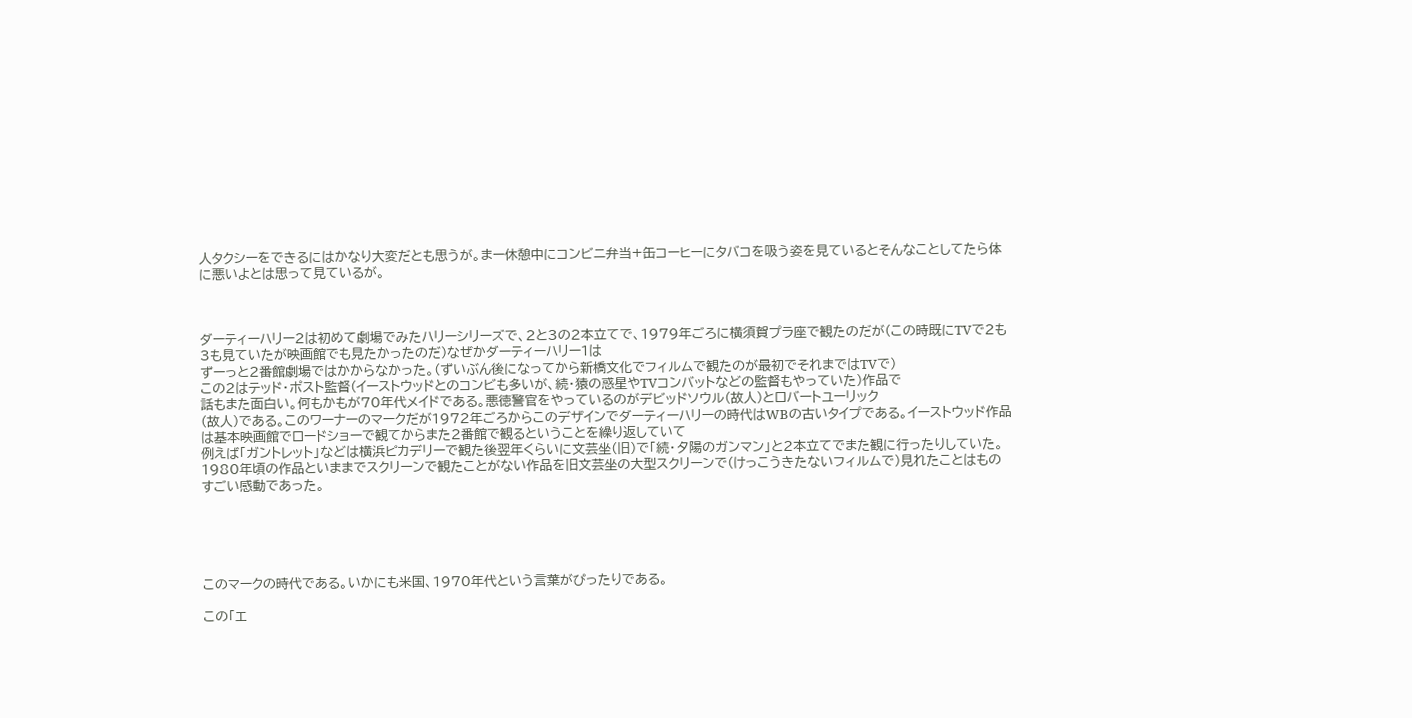人タクシーをできるにはかなり大変だとも思うが。まー休憩中にコンビニ弁当+缶コーヒーにタバコを吸う姿を見ているとそんなことしてたら体に悪いよとは思って見ているが。



ダーティーハリー2は初めて劇場でみたハリーシリーズで、2と3の2本立てで、1979年ごろに横須賀プラ座で観たのだが(この時既にTVで2も3も見ていたが映画館でも見たかったのだ)なぜかダーティーハリー1は
ずーっと2番館劇場ではかからなかった。(ずいぶん後になってから新橋文化でフィルムで観たのが最初でそれまではTVで)
この2はテッド・ポスト監督(イーストウッドとのコンビも多いが、続・猿の惑星やTVコンバットなどの監督もやっていた)作品で
話もまた面白い。何もかもが70年代メイドである。悪徳警官をやっているのがデビッドソウル(故人)とロバートユーリック
(故人)である。このワーナーのマークだが1972年ごろからこのデザインでダーティーハリーの時代はWBの古いタイプである。イーストウッド作品は基本映画館でロードショーで観てからまた2番館で観るということを繰り返していて
例えば「ガントレット」などは横浜ピカデリーで観た後翌年くらいに文芸坐(旧)で「続・夕陽のガンマン」と2本立てでまた観に行ったりしていた。1980年頃の作品といままでスクリーンで観たことがない作品を旧文芸坐の大型スクリーンで(けっこうきたないフィルムで)見れたことはものすごい感動であった。





このマークの時代である。いかにも米国、1970年代という言葉がぴったりである。

この「エ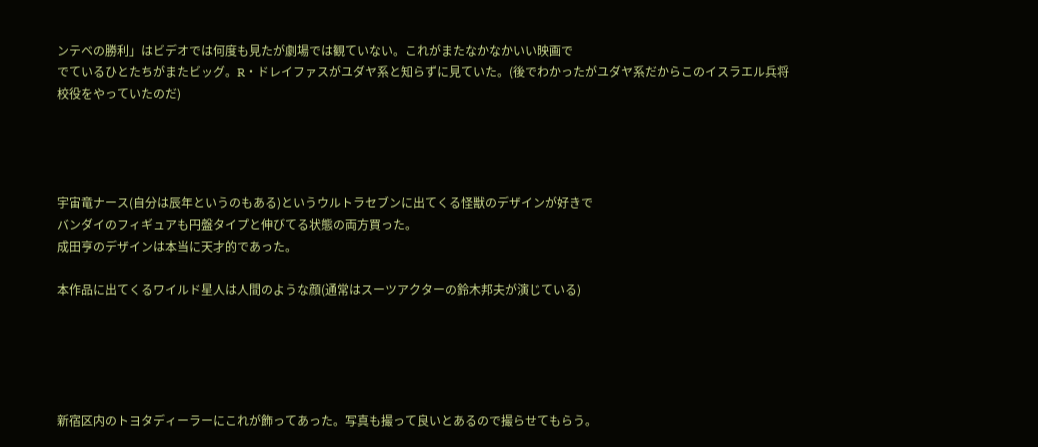ンテベの勝利」はビデオでは何度も見たが劇場では観ていない。これがまたなかなかいい映画で
でているひとたちがまたビッグ。R・ドレイファスがユダヤ系と知らずに見ていた。(後でわかったがユダヤ系だからこのイスラエル兵将校役をやっていたのだ)




宇宙竜ナース(自分は辰年というのもある)というウルトラセブンに出てくる怪獣のデザインが好きで
バンダイのフィギュアも円盤タイプと伸びてる状態の両方買った。
成田亨のデザインは本当に天才的であった。

本作品に出てくるワイルド星人は人間のような顔(通常はスーツアクターの鈴木邦夫が演じている)





新宿区内のトヨタディーラーにこれが飾ってあった。写真も撮って良いとあるので撮らせてもらう。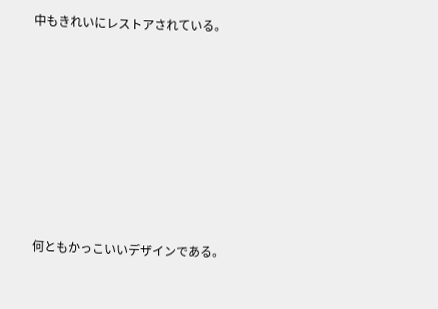中もきれいにレストアされている。












何ともかっこいいデザインである。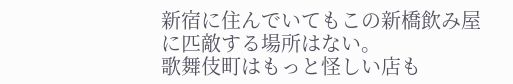新宿に住んでいてもこの新橋飲み屋に匹敵する場所はない。
歌舞伎町はもっと怪しい店も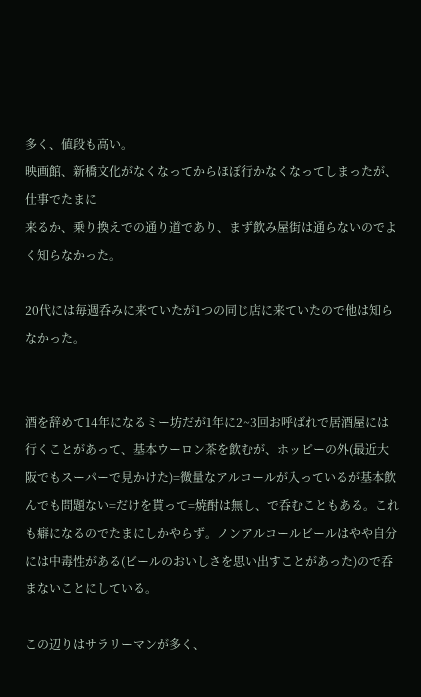多く、値段も高い。
映画館、新橋文化がなくなってからほぼ行かなくなってしまったが、仕事でたまに
来るか、乗り換えでの通り道であり、まず飲み屋街は通らないのでよく知らなかった。

20代には毎週呑みに来ていたが1つの同じ店に来ていたので他は知らなかった。


酒を辞めて14年になるミー坊だが1年に2~3回お呼ばれで居酒屋には行くことがあって、基本ウーロン茶を飲むが、ホッピーの外(最近大阪でもスーパーで見かけた)=微量なアルコールが入っているが基本飲んでも問題ない=だけを貰って=焼酎は無し、で呑むこともある。これも癖になるのでたまにしかやらず。ノンアルコールビールはやや自分には中毒性がある(ビールのおいしさを思い出すことがあった)ので呑まないことにしている。

この辺りはサラリーマンが多く、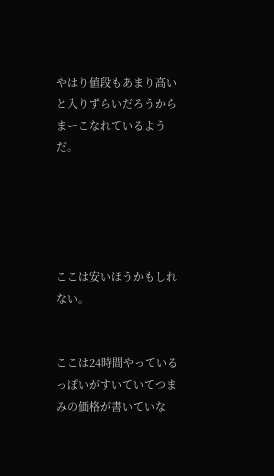やはり値段もあまり高いと入りずらいだろうからまーこなれているようだ。





ここは安いほうかもしれない。


ここは24時間やっているっぽいがすいていてつまみの価格が書いていな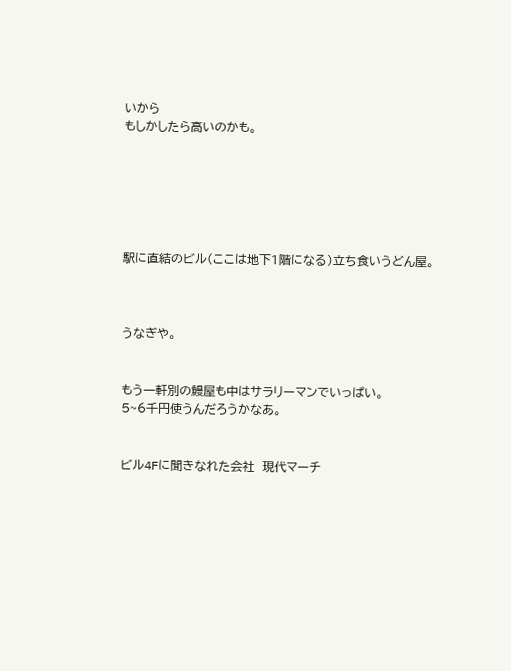いから
もしかしたら高いのかも。






駅に直結のビル(ここは地下1階になる)立ち食いうどん屋。



うなぎや。


もう一軒別の鰻屋も中はサラリーマンでいっぱい。
5~6千円使うんだろうかなあ。


ビル4Fに聞きなれた会社  現代マーチ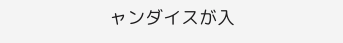ャンダイスが入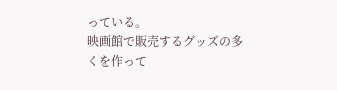っている。
映画館で販売するグッズの多くを作って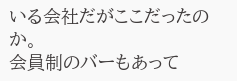いる会社だがここだったのか。
会員制のバーもあって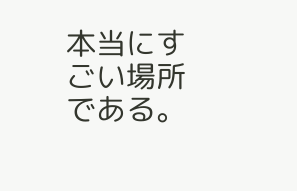本当にすごい場所である。